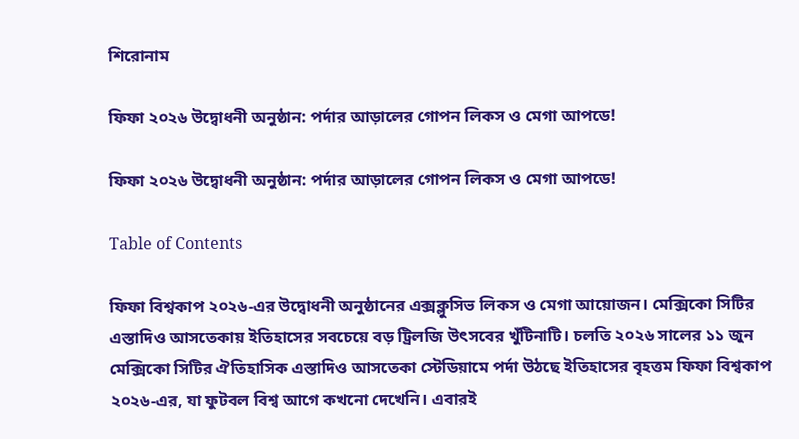শিরোনাম

ফিফা ২০২৬ উদ্বোধনী অনুষ্ঠান: পর্দার আড়ালের গোপন লিকস ও মেগা আপডে!

ফিফা ২০২৬ উদ্বোধনী অনুষ্ঠান: পর্দার আড়ালের গোপন লিকস ও মেগা আপডে!

Table of Contents

ফিফা বিশ্বকাপ ২০২৬-এর উদ্বোধনী অনুষ্ঠানের এক্সক্লুসিভ লিকস ও মেগা আয়োজন। মেক্সিকো সিটির এস্তাদিও আসতেকায় ইতিহাসের সবচেয়ে বড় ট্রিলজি উৎসবের খুঁটিনাটি। চলতি ২০২৬ সালের ১১ জুন মেক্সিকো সিটির ঐতিহাসিক এস্তাদিও আসতেকা স্টেডিয়ামে পর্দা উঠছে ইতিহাসের বৃহত্তম ফিফা বিশ্বকাপ ২০২৬-এর, যা ফুটবল বিশ্ব আগে কখনো দেখেনি। এবারই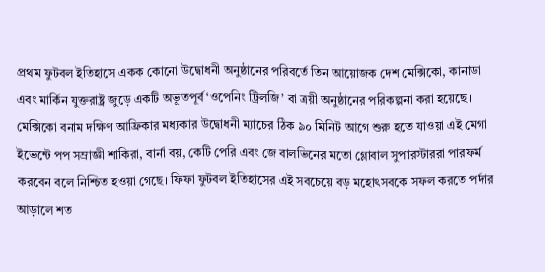প্রথম ফুটবল ইতিহাসে একক কোনো উদ্বোধনী অনুষ্ঠানের পরিবর্তে তিন আয়োজক দেশ মেক্সিকো, কানাডা এবং মার্কিন যুক্তরাষ্ট্র জুড়ে একটি অভূতপূর্ব ‘ওপেনিং ট্রিলজি’ বা ত্রয়ী অনুষ্ঠানের পরিকল্পনা করা হয়েছে। মেক্সিকো বনাম দক্ষিণ আফ্রিকার মধ্যকার উদ্বোধনী ম্যাচের ঠিক ৯০ মিনিট আগে শুরু হতে যাওয়া এই মেগা ইভেন্টে পপ সম্রাজ্ঞী শাকিরা, বার্না বয়, কেটি পেরি এবং জে বালভিনের মতো গ্লোবাল সুপারস্টাররা পারফর্ম করবেন বলে নিশ্চিত হওয়া গেছে। ফিফা ফুটবল ইতিহাসের এই সবচেয়ে বড় মহোৎসবকে সফল করতে পর্দার আড়ালে শত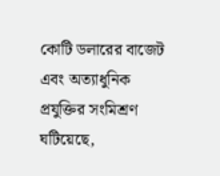কোটি ডলারের বাজেট এবং অত্যাধুনিক প্রযুক্তির সংমিশ্রণ ঘটিয়েছে,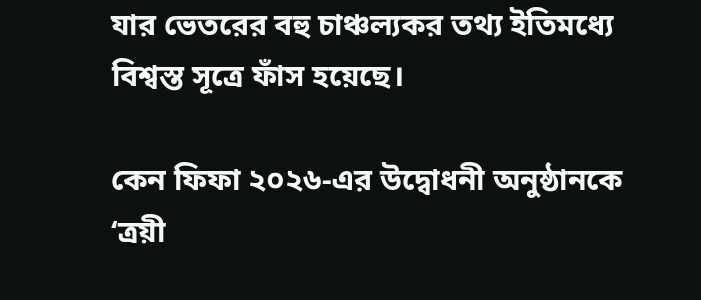যার ভেতরের বহু চাঞ্চল্যকর তথ্য ইতিমধ্যে বিশ্বস্ত সূত্রে ফাঁস হয়েছে।

কেন ফিফা ২০২৬-এর উদ্বোধনী অনুষ্ঠানকে ‘ত্রয়ী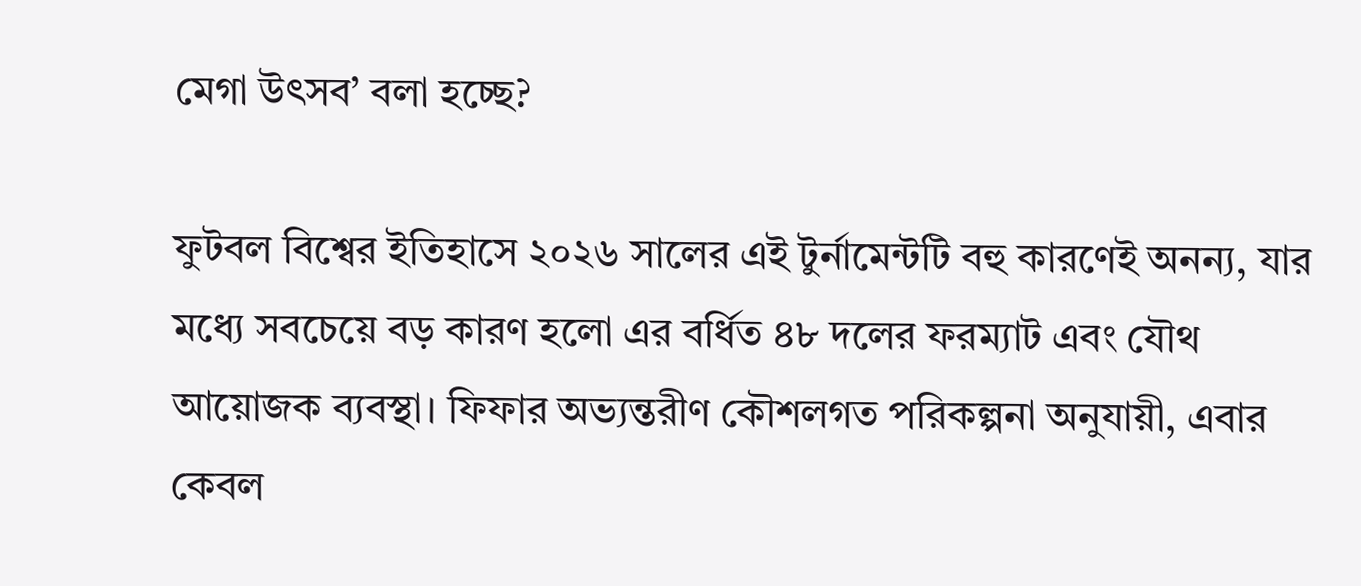মেগা উৎসব’ বলা হচ্ছে?

ফুটবল বিশ্বের ইতিহাসে ২০২৬ সালের এই টুর্নামেন্টটি বহু কারণেই অনন্য, যার মধ্যে সবচেয়ে বড় কারণ হলো এর বর্ধিত ৪৮ দলের ফরম্যাট এবং যৌথ আয়োজক ব্যবস্থা। ফিফার অভ্যন্তরীণ কৌশলগত পরিকল্পনা অনুযায়ী, এবার কেবল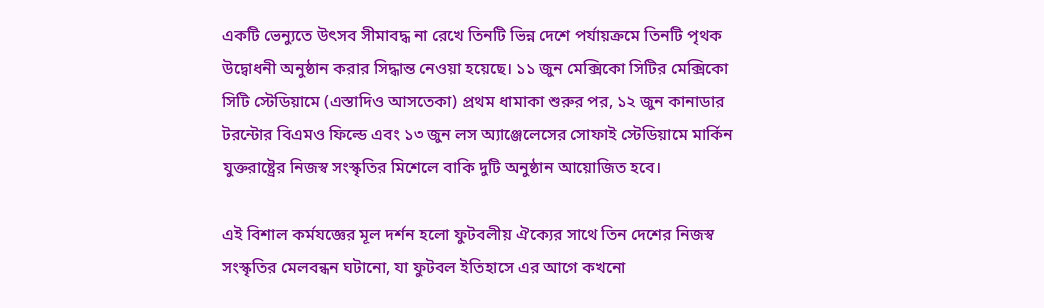একটি ভেন্যুতে উৎসব সীমাবদ্ধ না রেখে তিনটি ভিন্ন দেশে পর্যায়ক্রমে তিনটি পৃথক উদ্বোধনী অনুষ্ঠান করার সিদ্ধান্ত নেওয়া হয়েছে। ১১ জুন মেক্সিকো সিটির মেক্সিকো সিটি স্টেডিয়ামে (এস্তাদিও আসতেকা) প্রথম ধামাকা শুরুর পর, ১২ জুন কানাডার টরন্টোর বিএমও ফিল্ডে এবং ১৩ জুন লস অ্যাঞ্জেলেসের সোফাই স্টেডিয়ামে মার্কিন যুক্তরাষ্ট্রের নিজস্ব সংস্কৃতির মিশেলে বাকি দুটি অনুষ্ঠান আয়োজিত হবে।

এই বিশাল কর্মযজ্ঞের মূল দর্শন হলো ফুটবলীয় ঐক্যের সাথে তিন দেশের নিজস্ব সংস্কৃতির মেলবন্ধন ঘটানো, যা ফুটবল ইতিহাসে এর আগে কখনো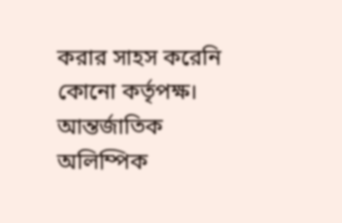করার সাহস করেনি কোনো কর্তৃপক্ষ। আন্তর্জাতিক অলিম্পিক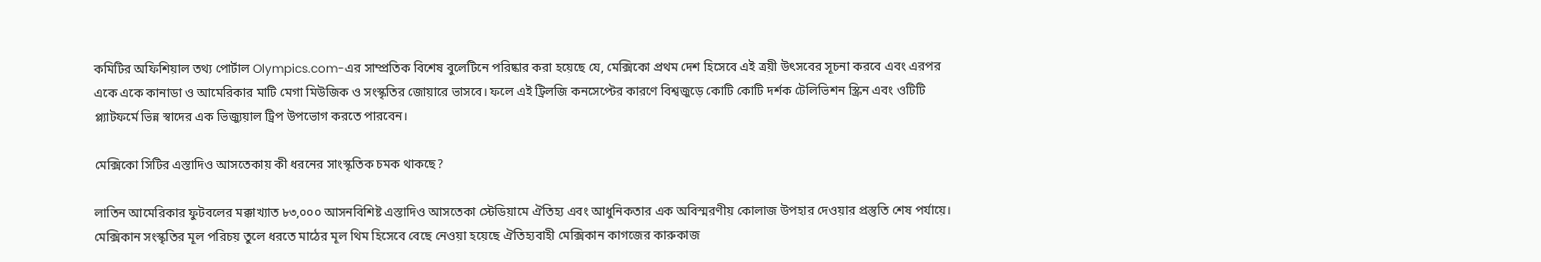কমিটির অফিশিয়াল তথ্য পোর্টাল Olympics.com-এর সাম্প্রতিক বিশেষ বুলেটিনে পরিষ্কার করা হয়েছে যে, মেক্সিকো প্রথম দেশ হিসেবে এই ত্রয়ী উৎসবের সূচনা করবে এবং এরপর একে একে কানাডা ও আমেরিকার মাটি মেগা মিউজিক ও সংস্কৃতির জোয়ারে ভাসবে। ফলে এই ট্রিলজি কনসেপ্টের কারণে বিশ্বজুড়ে কোটি কোটি দর্শক টেলিভিশন স্ক্রিন এবং ওটিটি প্ল্যাটফর্মে ভিন্ন স্বাদের এক ভিজ্যুয়াল ট্রিপ উপভোগ করতে পারবেন।

মেক্সিকো সিটির এস্তাদিও আসতেকায় কী ধরনের সাংস্কৃতিক চমক থাকছে?

লাতিন আমেরিকার ফুটবলের মক্কাখ্যাত ৮৩,০০০ আসনবিশিষ্ট এস্তাদিও আসতেকা স্টেডিয়ামে ঐতিহ্য এবং আধুনিকতার এক অবিস্মরণীয় কোলাজ উপহার দেওয়ার প্রস্তুতি শেষ পর্যায়ে। মেক্সিকান সংস্কৃতির মূল পরিচয় তুলে ধরতে মাঠের মূল থিম হিসেবে বেছে নেওয়া হয়েছে ঐতিহ্যবাহী মেক্সিকান কাগজের কারুকাজ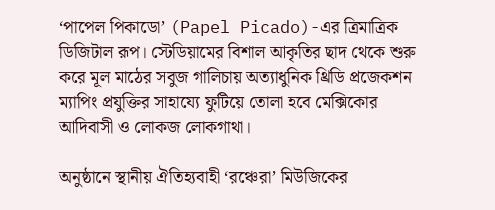‘পাপেল পিকাডো’ (Papel Picado)-এর ত্রিমাত্রিক ডিজিটাল রূপ। স্টেডিয়ামের বিশাল আকৃতির ছাদ থেকে শুরু করে মূল মাঠের সবুজ গালিচায় অত্যাধুনিক থ্রিডি প্রজেকশন ম্যাপিং প্রযুক্তির সাহায্যে ফুটিয়ে তোলা হবে মেক্সিকোর আদিবাসী ও লোকজ লোকগাথা।

অনুষ্ঠানে স্থানীয় ঐতিহ্যবাহী ‘রঞ্চেরা’ মিউজিকের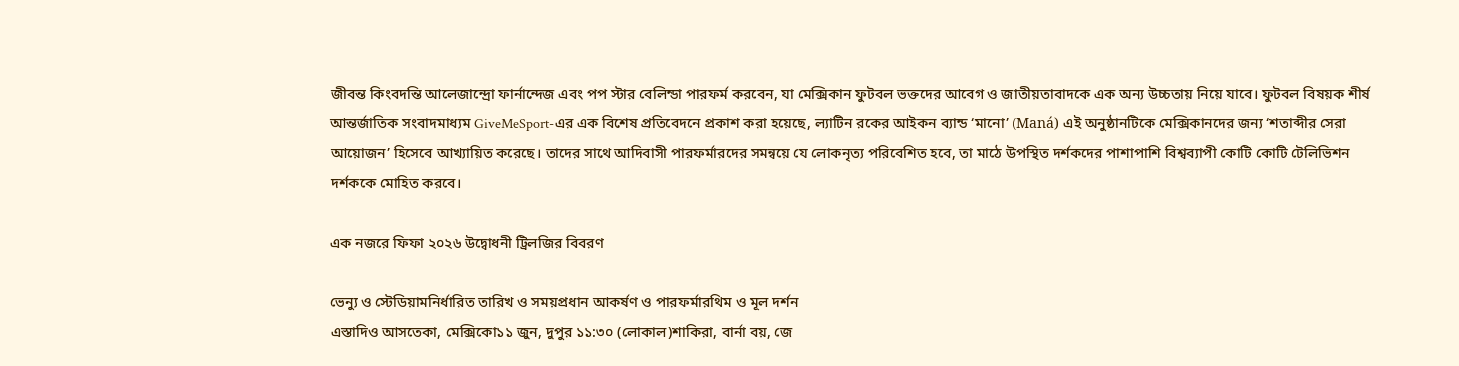জীবন্ত কিংবদন্তি আলেজান্দ্রো ফার্নান্দেজ এবং পপ স্টার বেলিন্ডা পারফর্ম করবেন, যা মেক্সিকান ফুটবল ভক্তদের আবেগ ও জাতীয়তাবাদকে এক অন্য উচ্চতায় নিয়ে যাবে। ফুটবল বিষয়ক শীর্ষ আন্তর্জাতিক সংবাদমাধ্যম GiveMeSport-এর এক বিশেষ প্রতিবেদনে প্রকাশ করা হয়েছে, ল্যাটিন রকের আইকন ব্যান্ড ‘মানো’ (Maná) এই অনুষ্ঠানটিকে মেক্সিকানদের জন্য ‘শতাব্দীর সেরা আয়োজন’ হিসেবে আখ্যায়িত করেছে। তাদের সাথে আদিবাসী পারফর্মারদের সমন্বয়ে যে লোকনৃত্য পরিবেশিত হবে, তা মাঠে উপস্থিত দর্শকদের পাশাপাশি বিশ্বব্যাপী কোটি কোটি টেলিভিশন দর্শককে মোহিত করবে।

এক নজরে ফিফা ২০২৬ উদ্বোধনী ট্রিলজির বিবরণ

ভেন্যু ও স্টেডিয়ামনির্ধারিত তারিখ ও সময়প্রধান আকর্ষণ ও পারফর্মারথিম ও মূল দর্শন
এস্তাদিও আসতেকা, মেক্সিকো১১ জুন, দুপুর ১১:৩০ (লোকাল)শাকিরা, বার্না বয়, জে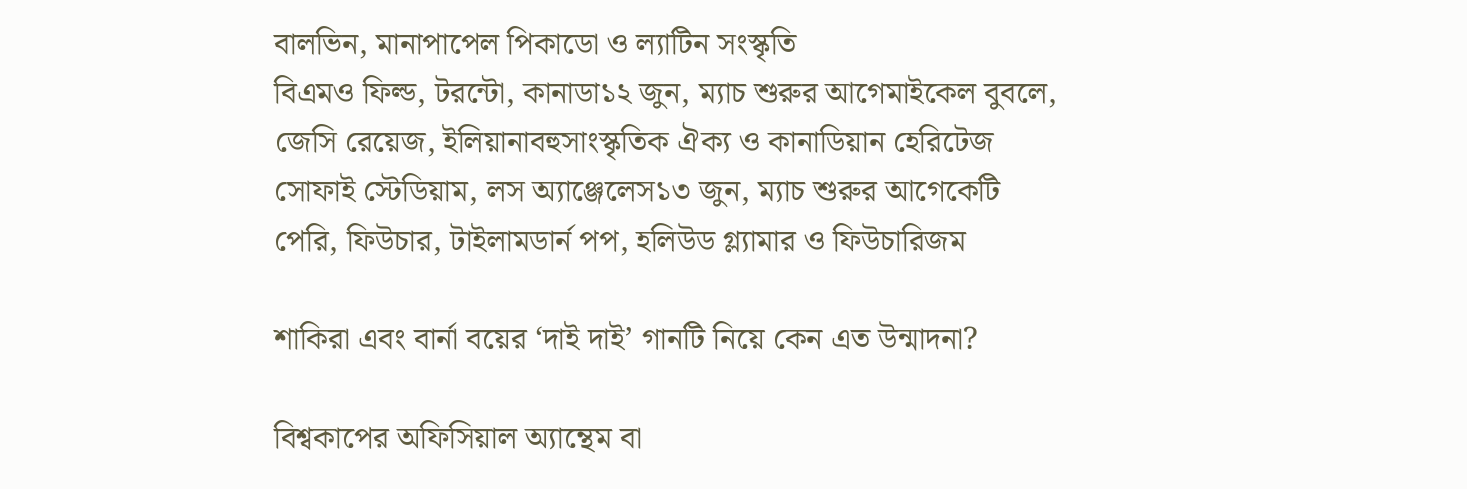বালভিন, মানাপাপেল পিকাডো ও ল্যাটিন সংস্কৃতি
বিএমও ফিল্ড, টরন্টো, কানাডা১২ জুন, ম্যাচ শুরুর আগেমাইকেল বুবলে, জেসি রেয়েজ, ইলিয়ানাবহুসাংস্কৃতিক ঐক্য ও কানাডিয়ান হেরিটেজ
সোফাই স্টেডিয়াম, লস অ্যাঞ্জেলেস১৩ জুন, ম্যাচ শুরুর আগেকেটি পেরি, ফিউচার, টাইলামডার্ন পপ, হলিউড গ্ল্যামার ও ফিউচারিজম

শাকিরা এবং বার্না বয়ের ‘দাই দাই’ গানটি নিয়ে কেন এত উন্মাদনা?

বিশ্বকাপের অফিসিয়াল অ্যান্থেম বা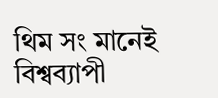থিম সং মানেই বিশ্বব্যাপী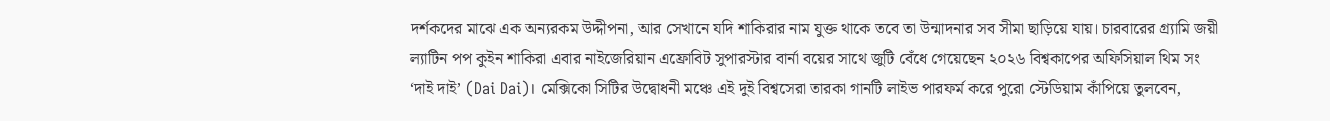দর্শকদের মাঝে এক অন্যরকম উদ্দীপনা, আর সেখানে যদি শাকিরার নাম যুক্ত থাকে তবে তা উন্মাদনার সব সীমা ছাড়িয়ে যায়। চারবারের গ্র্যামি জয়ী ল্যাটিন পপ কুইন শাকিরা এবার নাইজেরিয়ান এফ্রোবিট সুপারস্টার বার্না বয়ের সাথে জুটি বেঁধে গেয়েছেন ২০২৬ বিশ্বকাপের অফিসিয়াল থিম সং ‘দাই দাই’ (Dai Dai)। মেক্সিকো সিটির উদ্বোধনী মঞ্চে এই দুই বিশ্বসেরা তারকা গানটি লাইভ পারফর্ম করে পুরো স্টেডিয়াম কাঁপিয়ে তুলবেন,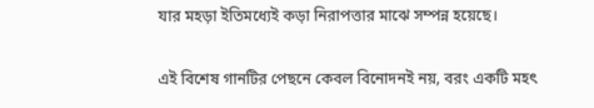যার মহড়া ইতিমধ্যেই কড়া নিরাপত্তার মাঝে সম্পন্ন হয়েছে।

এই বিশেষ গানটির পেছনে কেবল বিনোদনই নয়, বরং একটি মহৎ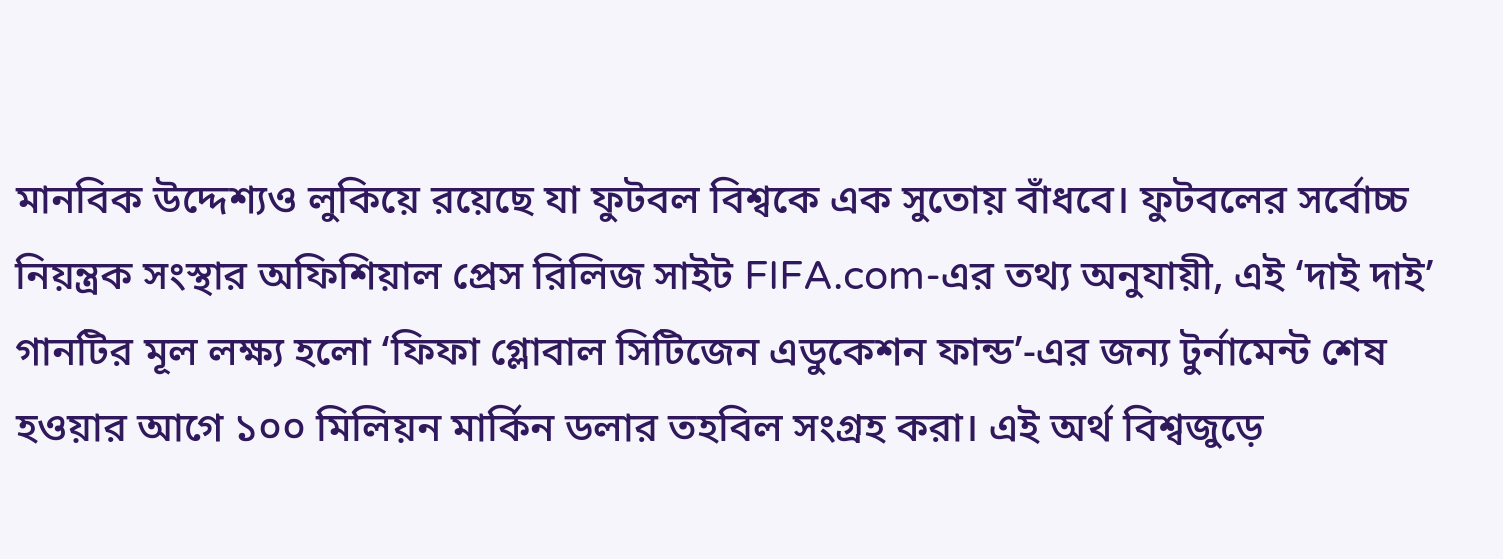মানবিক উদ্দেশ্যও লুকিয়ে রয়েছে যা ফুটবল বিশ্বকে এক সুতোয় বাঁধবে। ফুটবলের সর্বোচ্চ নিয়ন্ত্রক সংস্থার অফিশিয়াল প্রেস রিলিজ সাইট FIFA.com-এর তথ্য অনুযায়ী, এই ‘দাই দাই’ গানটির মূল লক্ষ্য হলো ‘ফিফা গ্লোবাল সিটিজেন এডুকেশন ফান্ড’-এর জন্য টুর্নামেন্ট শেষ হওয়ার আগে ১০০ মিলিয়ন মার্কিন ডলার তহবিল সংগ্রহ করা। এই অর্থ বিশ্বজুড়ে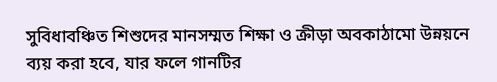সুবিধাবঞ্চিত শিশুদের মানসম্মত শিক্ষা ও ক্রীড়া অবকাঠামো উন্নয়নে ব্যয় করা হবে, যার ফলে গানটির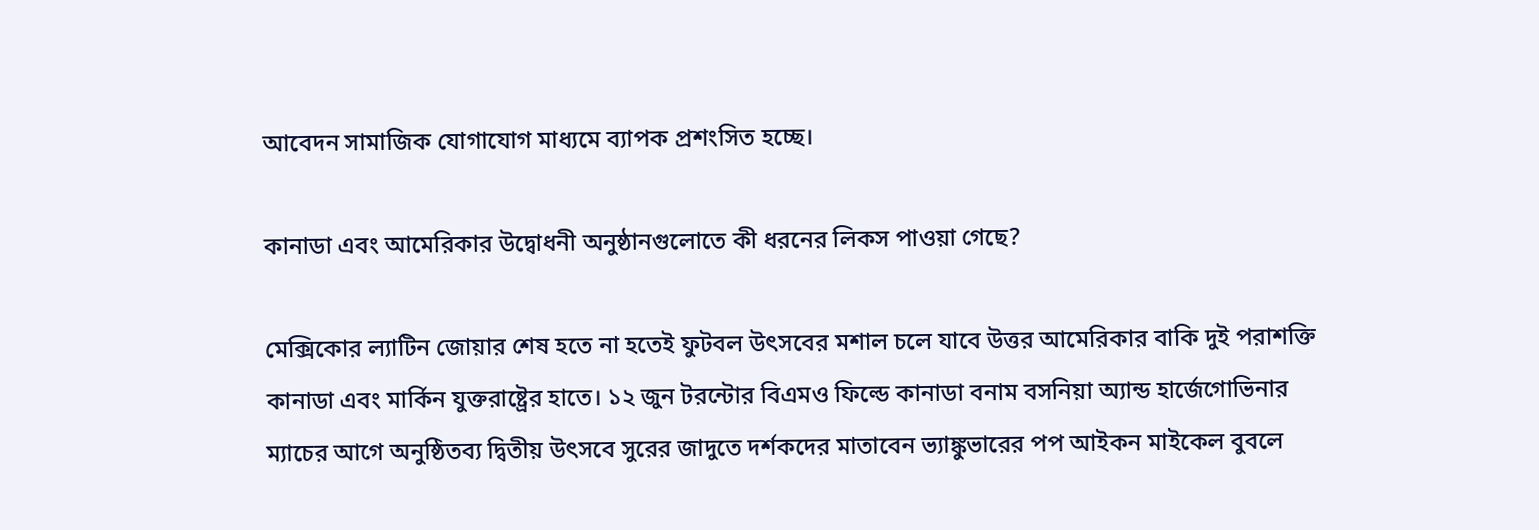আবেদন সামাজিক যোগাযোগ মাধ্যমে ব্যাপক প্রশংসিত হচ্ছে।

কানাডা এবং আমেরিকার উদ্বোধনী অনুষ্ঠানগুলোতে কী ধরনের লিকস পাওয়া গেছে?

মেক্সিকোর ল্যাটিন জোয়ার শেষ হতে না হতেই ফুটবল উৎসবের মশাল চলে যাবে উত্তর আমেরিকার বাকি দুই পরাশক্তি কানাডা এবং মার্কিন যুক্তরাষ্ট্রের হাতে। ১২ জুন টরন্টোর বিএমও ফিল্ডে কানাডা বনাম বসনিয়া অ্যান্ড হার্জেগোভিনার ম্যাচের আগে অনুষ্ঠিতব্য দ্বিতীয় উৎসবে সুরের জাদুতে দর্শকদের মাতাবেন ভ্যাঙ্কুভারের পপ আইকন মাইকেল বুবলে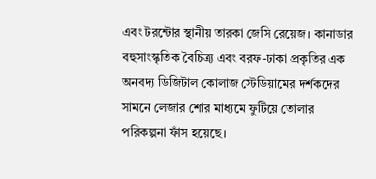এবং টরন্টোর স্থানীয় তারকা জেসি রেয়েজ। কানাডার বহুসাংস্কৃতিক বৈচিত্র্য এবং বরফ-ঢাকা প্রকৃতির এক অনবদ্য ডিজিটাল কোলাজ স্টেডিয়ামের দর্শকদের সামনে লেজার শোর মাধ্যমে ফুটিয়ে তোলার পরিকল্পনা ফাঁস হয়েছে।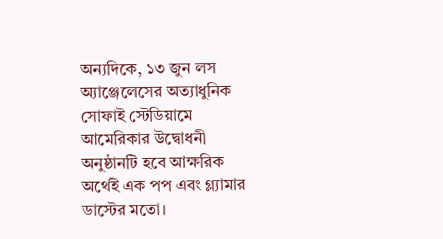অন্যদিকে, ১৩ জুন লস অ্যাঞ্জেলেসের অত্যাধুনিক সোফাই স্টেডিয়ামে আমেরিকার উদ্বোধনী অনুষ্ঠানটি হবে আক্ষরিক অর্থেই এক পপ এবং গ্ল্যামার ডাস্টের মতো।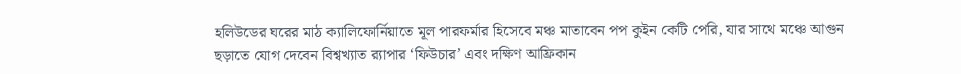হলিউডের ঘরের মাঠ ক্যালিফোর্নিয়াতে মূল পারফর্মার হিসেবে মঞ্চ মাতাবেন পপ কুইন কেটি পেরি, যার সাথে মঞ্চে আগুন ছড়াতে যোগ দেবেন বিশ্বখ্যাত র‍্যাপার ‘ফিউচার’ এবং দক্ষিণ আফ্রিকান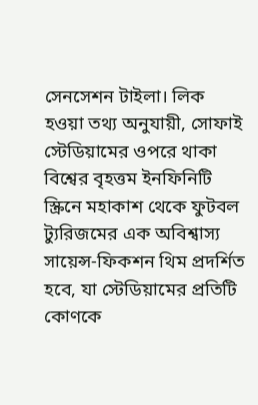সেনসেশন টাইলা। লিক হওয়া তথ্য অনুযায়ী, সোফাই স্টেডিয়ামের ওপরে থাকা বিশ্বের বৃহত্তম ইনফিনিটি স্ক্রিনে মহাকাশ থেকে ফুটবল ট্যুরিজমের এক অবিশ্বাস্য সায়েন্স-ফিকশন থিম প্রদর্শিত হবে, যা স্টেডিয়ামের প্রতিটি কোণকে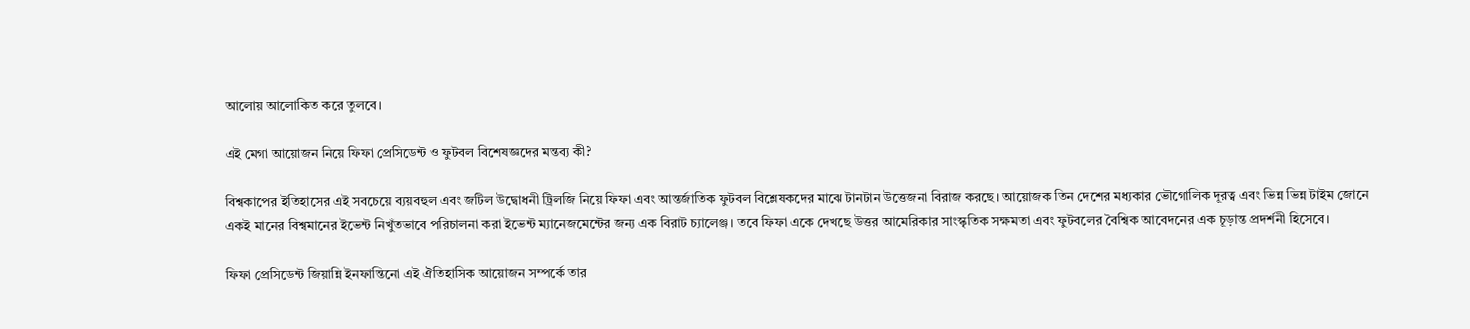আলোয় আলোকিত করে তুলবে।

এই মেগা আয়োজন নিয়ে ফিফা প্রেসিডেন্ট ও ফুটবল বিশেষজ্ঞদের মন্তব্য কী?

বিশ্বকাপের ইতিহাসের এই সবচেয়ে ব্যয়বহুল এবং জটিল উদ্বোধনী ট্রিলজি নিয়ে ফিফা এবং আন্তর্জাতিক ফুটবল বিশ্লেষকদের মাঝে টানটান উত্তেজনা বিরাজ করছে। আয়োজক তিন দেশের মধ্যকার ভৌগোলিক দূরত্ব এবং ভিন্ন ভিন্ন টাইম জোনে একই মানের বিশ্বমানের ইভেন্ট নিখুঁতভাবে পরিচালনা করা ইভেন্ট ম্যানেজমেন্টের জন্য এক বিরাট চ্যালেঞ্জ। তবে ফিফা একে দেখছে উত্তর আমেরিকার সাংস্কৃতিক সক্ষমতা এবং ফুটবলের বৈশ্বিক আবেদনের এক চূড়ান্ত প্রদর্শনী হিসেবে।

ফিফা প্রেসিডেন্ট জিয়ান্নি ইনফান্তিনো এই ঐতিহাসিক আয়োজন সম্পর্কে তার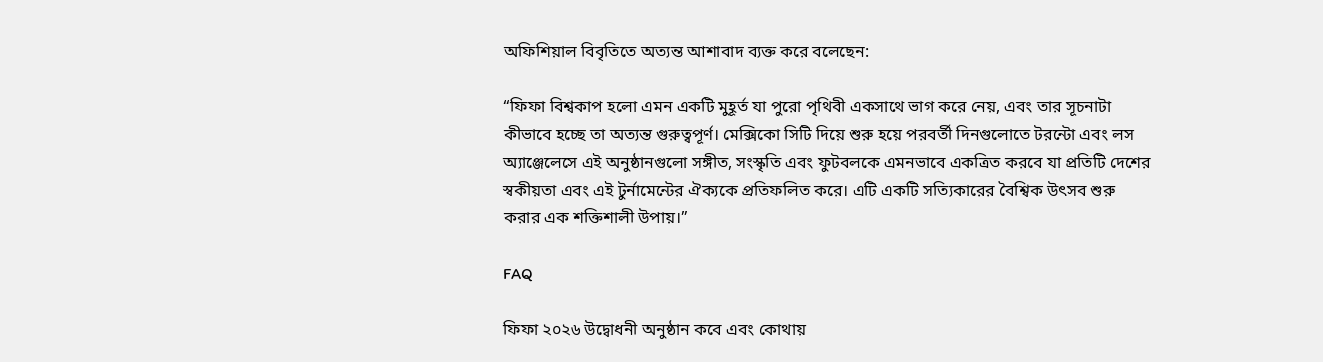অফিশিয়াল বিবৃতিতে অত্যন্ত আশাবাদ ব্যক্ত করে বলেছেন:

“ফিফা বিশ্বকাপ হলো এমন একটি মুহূর্ত যা পুরো পৃথিবী একসাথে ভাগ করে নেয়, এবং তার সূচনাটা কীভাবে হচ্ছে তা অত্যন্ত গুরুত্বপূর্ণ। মেক্সিকো সিটি দিয়ে শুরু হয়ে পরবর্তী দিনগুলোতে টরন্টো এবং লস অ্যাঞ্জেলেসে এই অনুষ্ঠানগুলো সঙ্গীত, সংস্কৃতি এবং ফুটবলকে এমনভাবে একত্রিত করবে যা প্রতিটি দেশের স্বকীয়তা এবং এই টুর্নামেন্টের ঐক্যকে প্রতিফলিত করে। এটি একটি সত্যিকারের বৈশ্বিক উৎসব শুরু করার এক শক্তিশালী উপায়।”

FAQ

ফিফা ২০২৬ উদ্বোধনী অনুষ্ঠান কবে এবং কোথায়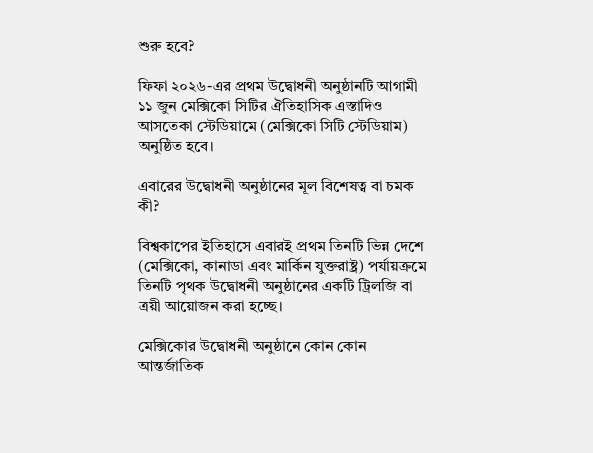শুরু হবে?

ফিফা ২০২৬-এর প্রথম উদ্বোধনী অনুষ্ঠানটি আগামী ১১ জুন মেক্সিকো সিটির ঐতিহাসিক এস্তাদিও আসতেকা স্টেডিয়ামে (মেক্সিকো সিটি স্টেডিয়াম) অনুষ্ঠিত হবে।

এবারের উদ্বোধনী অনুষ্ঠানের মূল বিশেষত্ব বা চমক কী?

বিশ্বকাপের ইতিহাসে এবারই প্রথম তিনটি ভিন্ন দেশে (মেক্সিকো, কানাডা এবং মার্কিন যুক্তরাষ্ট্র) পর্যায়ক্রমে তিনটি পৃথক উদ্বোধনী অনুষ্ঠানের একটি ট্রিলজি বা ত্রয়ী আয়োজন করা হচ্ছে।

মেক্সিকোর উদ্বোধনী অনুষ্ঠানে কোন কোন আন্তর্জাতিক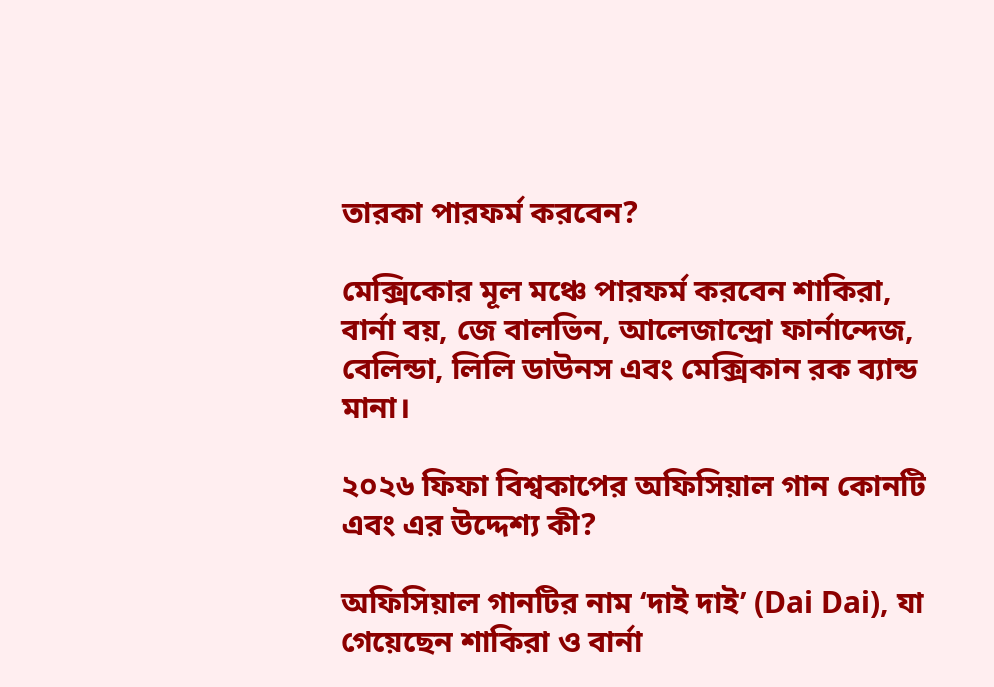তারকা পারফর্ম করবেন?

মেক্সিকোর মূল মঞ্চে পারফর্ম করবেন শাকিরা, বার্না বয়, জে বালভিন, আলেজান্দ্রো ফার্নান্দেজ, বেলিন্ডা, লিলি ডাউনস এবং মেক্সিকান রক ব্যান্ড মানা।

২০২৬ ফিফা বিশ্বকাপের অফিসিয়াল গান কোনটি এবং এর উদ্দেশ্য কী?

অফিসিয়াল গানটির নাম ‘দাই দাই’ (Dai Dai), যা গেয়েছেন শাকিরা ও বার্না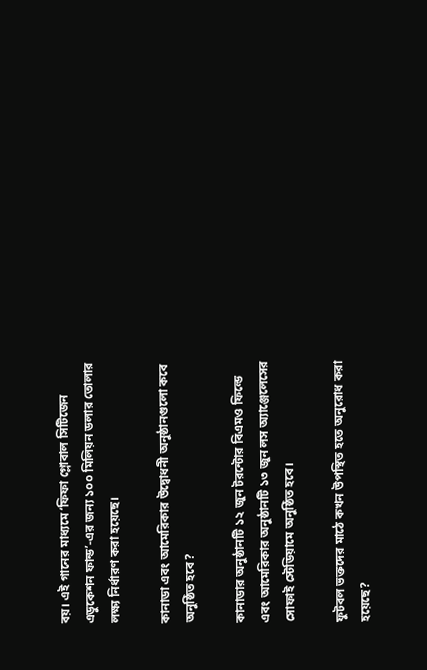বয়। এই গানের মাধ্যমে ‘ফিফা গ্লোবাল সিটিজেন এডুকেশন ফান্ড’-এর জন্য ১০০ মিলিয়ন ডলার তোলার লক্ষ্য নির্ধারণ করা হয়েছে।

কানাডা এবং আমেরিকার উদ্বোধনী অনুষ্ঠানগুলো কবে অনুষ্ঠিত হবে?

কানাডার অনুষ্ঠানটি ১২ জুন টরন্টোর বিএমও ফিল্ডে এবং আমেরিকার অনুষ্ঠানটি ১৩ জুন লস অ্যাঞ্জেলেসের সোফাই স্টেডিয়ামে অনুষ্ঠিত হবে।

ফুটবল ভক্তদের মাঠে কখন উপস্থিত হতে অনুরোধ করা হয়েছে?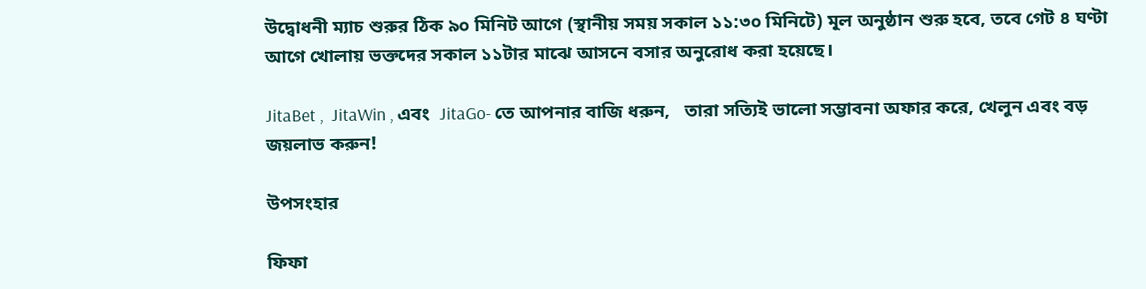উদ্বোধনী ম্যাচ শুরুর ঠিক ৯০ মিনিট আগে (স্থানীয় সময় সকাল ১১:৩০ মিনিটে) মূল অনুষ্ঠান শুরু হবে, তবে গেট ৪ ঘণ্টা আগে খোলায় ভক্তদের সকাল ১১টার মাঝে আসনে বসার অনুরোধ করা হয়েছে।

JitaBet ,  JitaWin , এবং  JitaGo- তে আপনার বাজি ধরুন,   তারা সত্যিই ভালো সম্ভাবনা অফার করে, খেলুন এবং বড় জয়লাভ করুন!

উপসংহার

ফিফা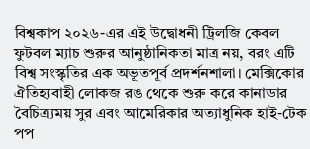বিশ্বকাপ ২০২৬-এর এই উদ্বোধনী ট্রিলজি কেবল ফুটবল ম্যাচ শুরুর আনুষ্ঠানিকতা মাত্র নয়, বরং এটি বিশ্ব সংস্কৃতির এক অভূতপূর্ব প্রদর্শনশালা। মেক্সিকোর ঐতিহ্যবাহী লোকজ রঙ থেকে শুরু করে কানাডার বৈচিত্র্যময় সুর এবং আমেরিকার অত্যাধুনিক হাই-টেক পপ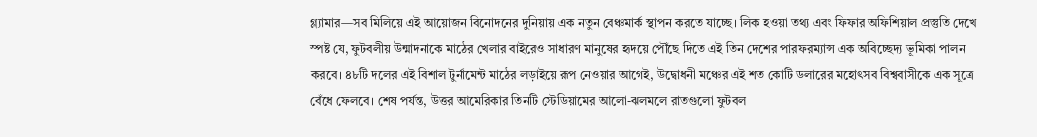গ্ল্যামার—সব মিলিয়ে এই আয়োজন বিনোদনের দুনিয়ায় এক নতুন বেঞ্চমার্ক স্থাপন করতে যাচ্ছে। লিক হওয়া তথ্য এবং ফিফার অফিশিয়াল প্রস্তুতি দেখে স্পষ্ট যে, ফুটবলীয় উন্মাদনাকে মাঠের খেলার বাইরেও সাধারণ মানুষের হৃদয়ে পৌঁছে দিতে এই তিন দেশের পারফরম্যান্স এক অবিচ্ছেদ্য ভূমিকা পালন করবে। ৪৮টি দলের এই বিশাল টুর্নামেন্ট মাঠের লড়াইয়ে রূপ নেওয়ার আগেই, উদ্বোধনী মঞ্চের এই শত কোটি ডলারের মহোৎসব বিশ্ববাসীকে এক সূত্রে বেঁধে ফেলবে। শেষ পর্যন্ত, উত্তর আমেরিকার তিনটি স্টেডিয়ামের আলো-ঝলমলে রাতগুলো ফুটবল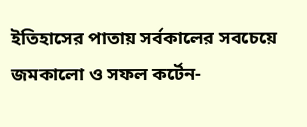ইতিহাসের পাতায় সর্বকালের সবচেয়ে জমকালো ও সফল কর্টেন-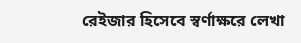রেইজার হিসেবে স্বর্ণাক্ষরে লেখা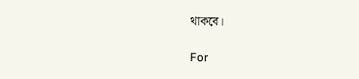থাকবে।

For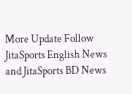More Update Follow JitaSports English News and JitaSports BD News